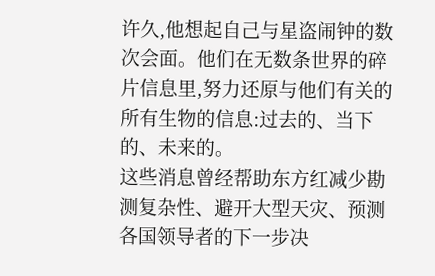许久,他想起自己与星盗闹钟的数次会面。他们在无数条世界的碎片信息里,努力还原与他们有关的所有生物的信息:过去的、当下的、未来的。
这些消息曾经帮助东方红减少勘测复杂性、避开大型天灾、预测各国领导者的下一步决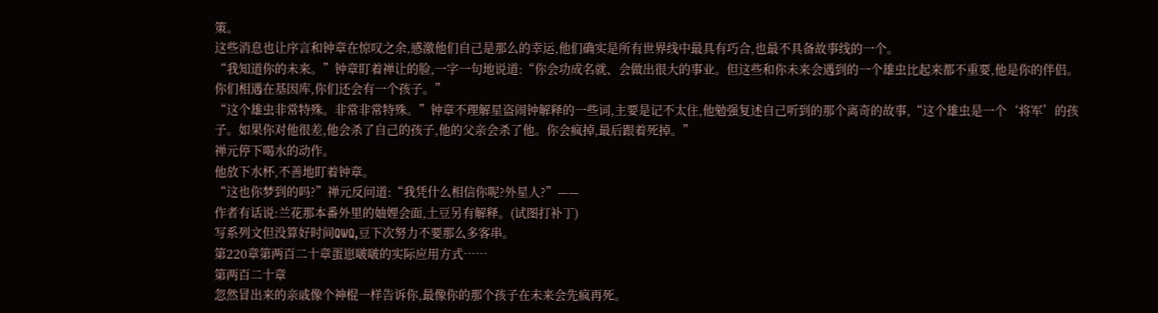策。
这些消息也让序言和钟章在惊叹之余,感激他们自己是那么的幸运,他们确实是所有世界线中最具有巧合,也最不具备故事线的一个。
“我知道你的未来。”钟章盯着禅让的脸,一字一句地说道:“你会功成名就、会做出很大的事业。但这些和你未来会遇到的一个雄虫比起来都不重要,他是你的伴侣。你们相遇在基因库,你们还会有一个孩子。”
“这个雄虫非常特殊。非常非常特殊。”钟章不理解星盗闹钟解释的一些词,主要是记不太住,他勉强复述自己听到的那个离奇的故事,“这个雄虫是一个‘将军’的孩子。如果你对他很差,他会杀了自己的孩子,他的父亲会杀了他。你会疯掉,最后跟着死掉。”
禅元停下喝水的动作。
他放下水杯,不善地盯着钟章。
“这也你梦到的吗?”禅元反问道:“我凭什么相信你呢?外星人?”——
作者有话说:兰花那本番外里的妯娌会面,土豆另有解释。(试图打补丁)
写系列文但没算好时间QWQ,豆下次努力不要那么多客串。
第220章第两百二十章蛋崽啵啵的实际应用方式……
第两百二十章
忽然冒出来的亲戚像个神棍一样告诉你,最像你的那个孩子在未来会先疯再死。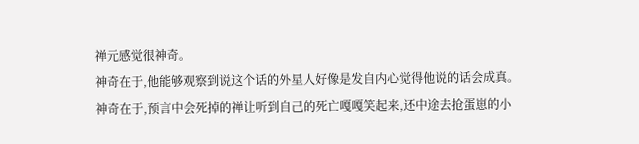禅元感觉很神奇。
神奇在于,他能够观察到说这个话的外星人好像是发自内心觉得他说的话会成真。
神奇在于,预言中会死掉的禅让听到自己的死亡嘎嘎笑起来,还中途去抢蛋崽的小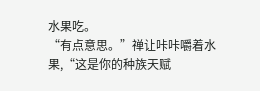水果吃。
“有点意思。”禅让咔咔嚼着水果,“这是你的种族天赋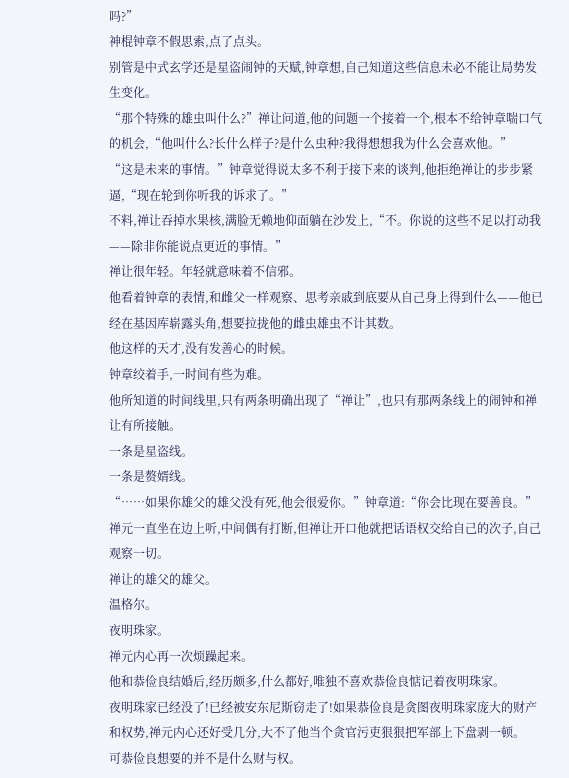吗?”
神棍钟章不假思索,点了点头。
别管是中式玄学还是星盗闹钟的天赋,钟章想,自己知道这些信息未必不能让局势发生变化。
“那个特殊的雄虫叫什么?”禅让问道,他的问题一个接着一个,根本不给钟章喘口气的机会,“他叫什么?长什么样子?是什么虫种?我得想想我为什么会喜欢他。”
“这是未来的事情。”钟章觉得说太多不利于接下来的谈判,他拒绝禅让的步步紧逼,“现在轮到你听我的诉求了。”
不料,禅让吞掉水果核,满脸无赖地仰面躺在沙发上,“不。你说的这些不足以打动我——除非你能说点更近的事情。”
禅让很年轻。年轻就意味着不信邪。
他看着钟章的表情,和雌父一样观察、思考亲戚到底要从自己身上得到什么——他已经在基因库崭露头角,想要拉拢他的雌虫雄虫不计其数。
他这样的天才,没有发善心的时候。
钟章绞着手,一时间有些为难。
他所知道的时间线里,只有两条明确出现了“禅让”,也只有那两条线上的闹钟和禅让有所接触。
一条是星盗线。
一条是赘婿线。
“……如果你雄父的雄父没有死,他会很爱你。”钟章道:“你会比现在要善良。”
禅元一直坐在边上听,中间偶有打断,但禅让开口他就把话语权交给自己的次子,自己观察一切。
禅让的雄父的雄父。
温格尔。
夜明珠家。
禅元内心再一次烦躁起来。
他和恭俭良结婚后,经历颇多,什么都好,唯独不喜欢恭俭良惦记着夜明珠家。
夜明珠家已经没了!已经被安东尼斯窃走了!如果恭俭良是贪图夜明珠家庞大的财产和权势,禅元内心还好受几分,大不了他当个贪官污吏狠狠把军部上下盘剥一顿。
可恭俭良想要的并不是什么财与权。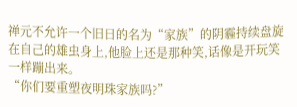禅元不允许一个旧日的名为“家族”的阴霾持续盘旋在自己的雄虫身上,他脸上还是那种笑,话像是开玩笑一样蹦出来。
“你们要重塑夜明珠家族吗?”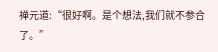禅元道:“很好啊。是个想法,我们就不参合了。”